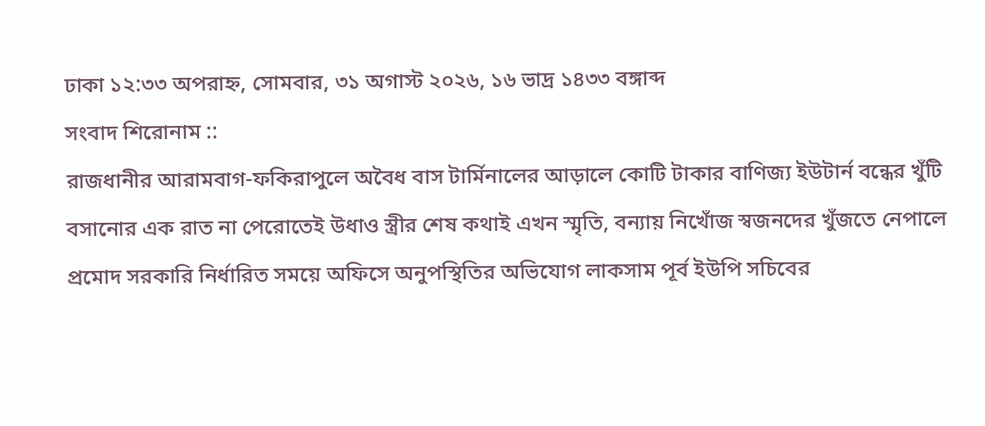ঢাকা ১২:৩৩ অপরাহ্ন, সোমবার, ৩১ অগাস্ট ২০২৬, ১৬ ভাদ্র ১৪৩৩ বঙ্গাব্দ
সংবাদ শিরোনাম ::
রাজধানীর আরামবাগ-ফকিরাপুলে অবৈধ বাস টার্মিনালের আড়ালে কোটি টাকার বাণিজ্য ইউটার্ন বন্ধের খুঁটি বসানোর এক রাত না পেরোতেই উধাও স্ত্রীর শেষ কথাই এখন স্মৃতি, বন্যায় নিখোঁজ স্বজনদের খুঁজতে নেপালে প্রমোদ সরকারি নির্ধারিত সময়ে অফিসে অনুপস্থিতির অভিযোগ লাকসাম পূর্ব ইউপি সচিবের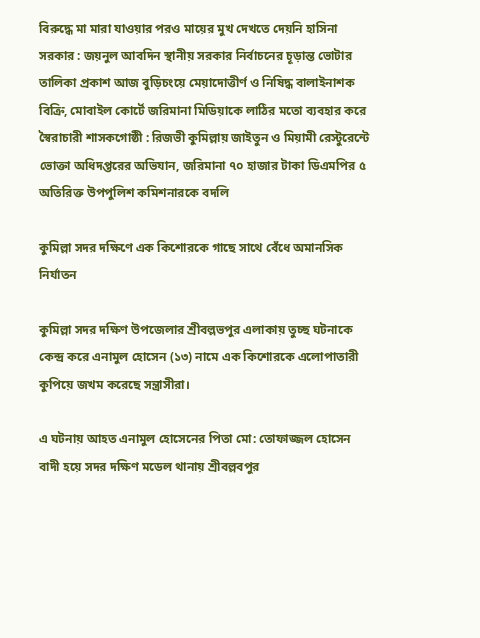বিরুদ্ধে মা মারা যাওয়ার পরও মায়ের মুখ দেখতে দেয়নি হাসিনা সরকার : জয়নুল আবদিন স্থানীয় সরকার নির্বাচনের চূড়ান্ত ভোটার তালিকা প্রকাশ আজ বুড়িচংয়ে মেয়াদোত্তীর্ণ ও নিষিদ্ধ বালাইনাশক বিক্রি, মোবাইল কোর্টে জরিমানা মিডিয়াকে লাঠির মতো ব্যবহার করে স্বৈরাচারী শাসকগোষ্ঠী : রিজভী কুমিল্লায় জাইতুন ও মিয়ামী রেস্টুরেন্টে ভোক্তা অধিদপ্তরের অভিযান, জরিমানা ৭০ হাজার টাকা ডিএমপির ৫ অতিরিক্ত উপপুলিশ কমিশনারকে বদলি

কুমিল্লা সদর দক্ষিণে এক কিশোরকে গাছে সাথে বেঁধে অমানসিক নির্যাতন

কুমিল্লা সদর দক্ষিণ উপজেলার শ্রীবল্লভপুর এলাকায় তুচ্ছ ঘটনাকে কেন্দ্র করে এনামুল হোসেন (১৩) নামে এক কিশোরকে এলোপাতারী কুপিয়ে জখম করেছে সন্ত্রাসীরা।

এ ঘটনায় আহত এনামুল হোসেনের পিতা মো: তোফাজ্জল হোসেন বাদী হয়ে সদর দক্ষিণ মডেল থানায় শ্রীবল্লবপুর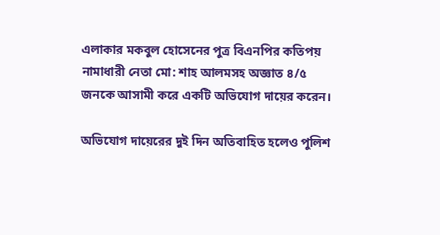এলাকার মকবুল হোসেনের পুত্র বিএনপির কতিপয় নামাধারী নেতা মো: শাহ আলমসহ অজ্ঞাত ৪/৫ জনকে আসামী করে একটি অভিযোগ দায়ের করেন।

অভিযোগ দায়েরের দুই দিন অতিবাহিত হলেও পুলিশ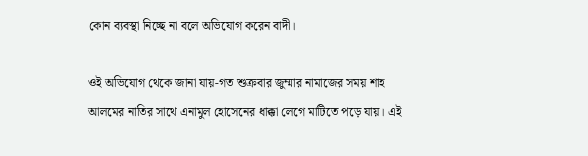কোন ব্যবস্থা নিচ্ছে না বলে অভিযোগ করেন বাদী।

ওই অভিযোগ থেকে জানা যায়-গত শুক্রবার জুম্মার নামাজের সময় শাহ আলমের নাতির সাথে এনামুল হোসেনের ধাক্কা লেগে মাটিতে পড়ে যায়। এই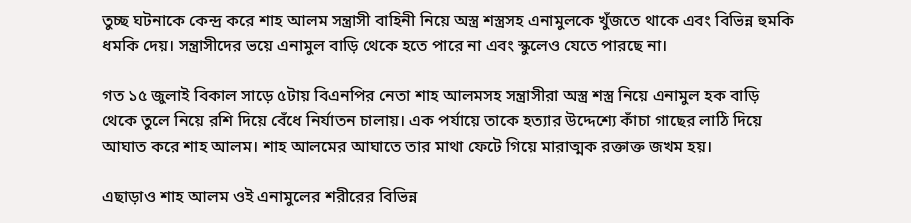তুচ্ছ ঘটনাকে কেন্দ্র করে শাহ আলম সন্ত্রাসী বাহিনী নিয়ে অস্ত্র শস্ত্রসহ এনামুলকে খুঁজতে থাকে এবং বিভিন্ন হুমকি ধমকি দেয়। সন্ত্রাসীদের ভয়ে এনামুল বাড়ি থেকে হতে পারে না এবং স্কুলেও যেতে পারছে না।

গত ১৫ জুলাই বিকাল সাড়ে ৫টায় বিএনপির নেতা শাহ আলমসহ সন্ত্রাসীরা অস্ত্র শস্ত্র নিয়ে এনামুল হক বাড়ি থেকে তুলে নিয়ে রশি দিয়ে বেঁধে নির্যাতন চালায়। এক পর্যায়ে তাকে হত্যার উদ্দেশ্যে কাঁচা গাছের লাঠি দিয়ে আঘাত করে শাহ আলম। শাহ আলমের আঘাতে তার মাথা ফেটে গিয়ে মারাত্মক রক্তাক্ত জখম হয়।

এছাড়াও শাহ আলম ওই এনামুলের শরীরের বিভিন্ন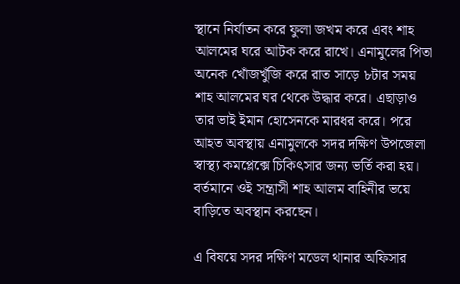স্থানে নির্যাতন করে ফুলা জখম করে এবং শাহ আলমের ঘরে আটক করে রাখে। এনামুলের পিতা অনেক খোঁজখুঁজি করে রাত সাড়ে ৮টার সময় শাহ আলমের ঘর থেকে উদ্ধার করে। এছাড়াও তার ভাই ইমান হোসেনকে মারধর করে। পরে আহত অবস্থায় এনামুলকে সদর দক্ষিণ উপজেলা স্বাস্থ্য কমপ্লেক্সে চিকিৎসার জন্য ভর্তি করা হয়। বর্তমানে ওই সন্ত্রাসী শাহ আলম বাহিনীর ভয়ে বাড়িতে অবস্থান করছেন।

এ বিষয়ে সদর দক্ষিণ মডেল থানার অফিসার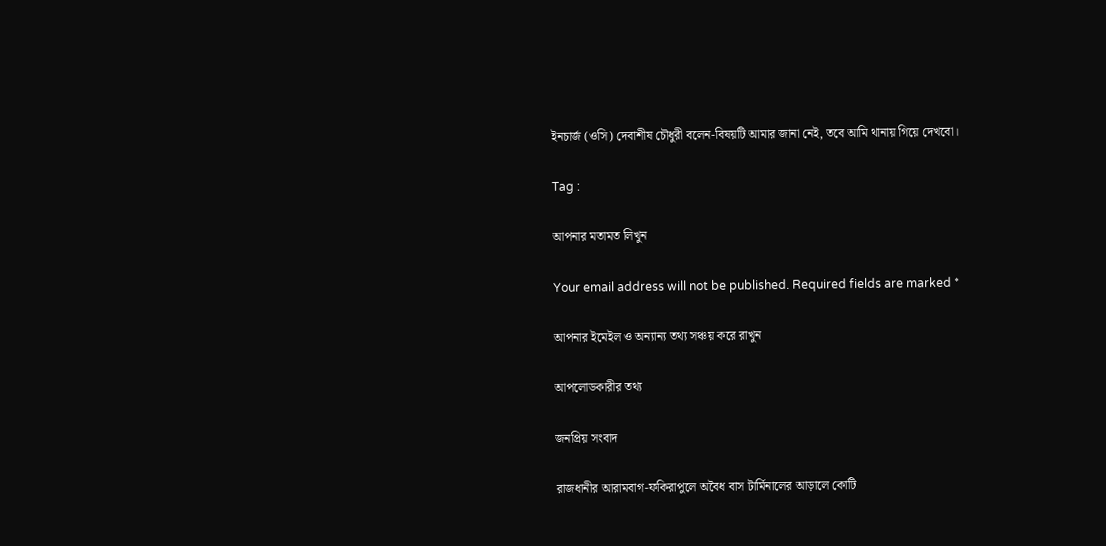ইনচার্জ (ওসি) দেবাশীষ চৌধুরী বলেন-বিষয়টি আমার জানা নেই, তবে আমি থানায় গিয়ে দেখবো।

Tag :

আপনার মতামত লিখুন

Your email address will not be published. Required fields are marked *

আপনার ইমেইল ও অন্যান্য তথ্য সঞ্চয় করে রাখুন

আপলোডকারীর তথ্য

জনপ্রিয় সংবাদ

রাজধানীর আরামবাগ-ফকিরাপুলে অবৈধ বাস টার্মিনালের আড়ালে কোটি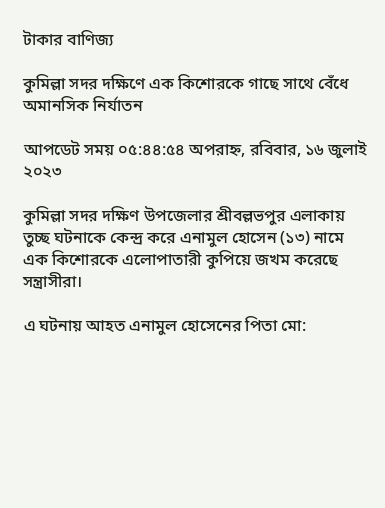টাকার বাণিজ্য

কুমিল্লা সদর দক্ষিণে এক কিশোরকে গাছে সাথে বেঁধে অমানসিক নির্যাতন

আপডেট সময় ০৫:৪৪:৫৪ অপরাহ্ন, রবিবার, ১৬ জুলাই ২০২৩

কুমিল্লা সদর দক্ষিণ উপজেলার শ্রীবল্লভপুর এলাকায় তুচ্ছ ঘটনাকে কেন্দ্র করে এনামুল হোসেন (১৩) নামে এক কিশোরকে এলোপাতারী কুপিয়ে জখম করেছে সন্ত্রাসীরা।

এ ঘটনায় আহত এনামুল হোসেনের পিতা মো: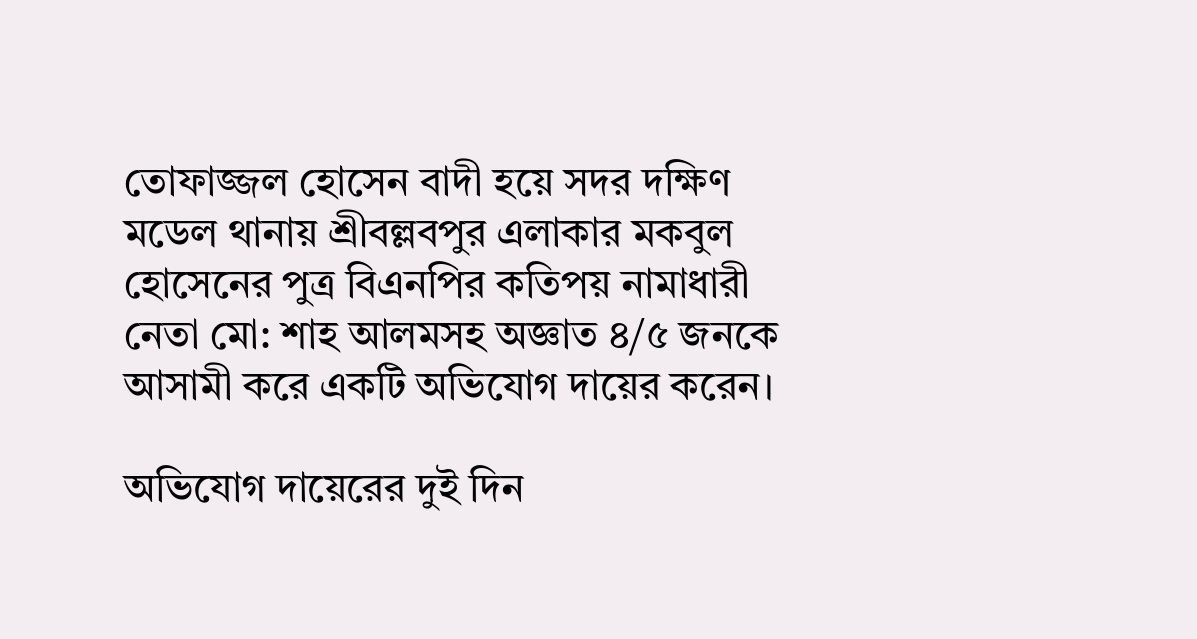তোফাজ্জল হোসেন বাদী হয়ে সদর দক্ষিণ মডেল থানায় শ্রীবল্লবপুর এলাকার মকবুল হোসেনের পুত্র বিএনপির কতিপয় নামাধারী নেতা মো: শাহ আলমসহ অজ্ঞাত ৪/৫ জনকে আসামী করে একটি অভিযোগ দায়ের করেন।

অভিযোগ দায়েরের দুই দিন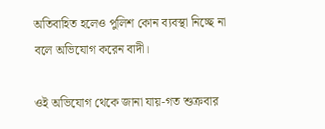অতিবাহিত হলেও পুলিশ কোন ব্যবস্থা নিচ্ছে না বলে অভিযোগ করেন বাদী।

ওই অভিযোগ থেকে জানা যায়-গত শুক্রবার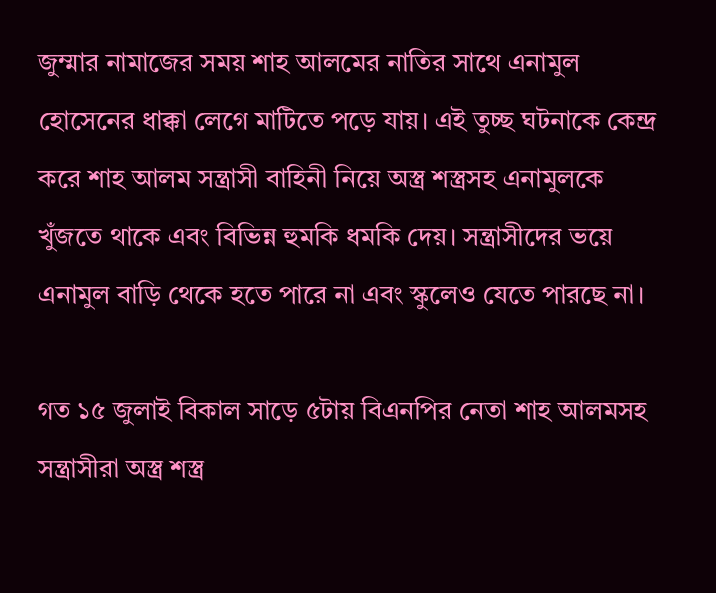জুম্মার নামাজের সময় শাহ আলমের নাতির সাথে এনামুল হোসেনের ধাক্কা লেগে মাটিতে পড়ে যায়। এই তুচ্ছ ঘটনাকে কেন্দ্র করে শাহ আলম সন্ত্রাসী বাহিনী নিয়ে অস্ত্র শস্ত্রসহ এনামুলকে খুঁজতে থাকে এবং বিভিন্ন হুমকি ধমকি দেয়। সন্ত্রাসীদের ভয়ে এনামুল বাড়ি থেকে হতে পারে না এবং স্কুলেও যেতে পারছে না।

গত ১৫ জুলাই বিকাল সাড়ে ৫টায় বিএনপির নেতা শাহ আলমসহ সন্ত্রাসীরা অস্ত্র শস্ত্র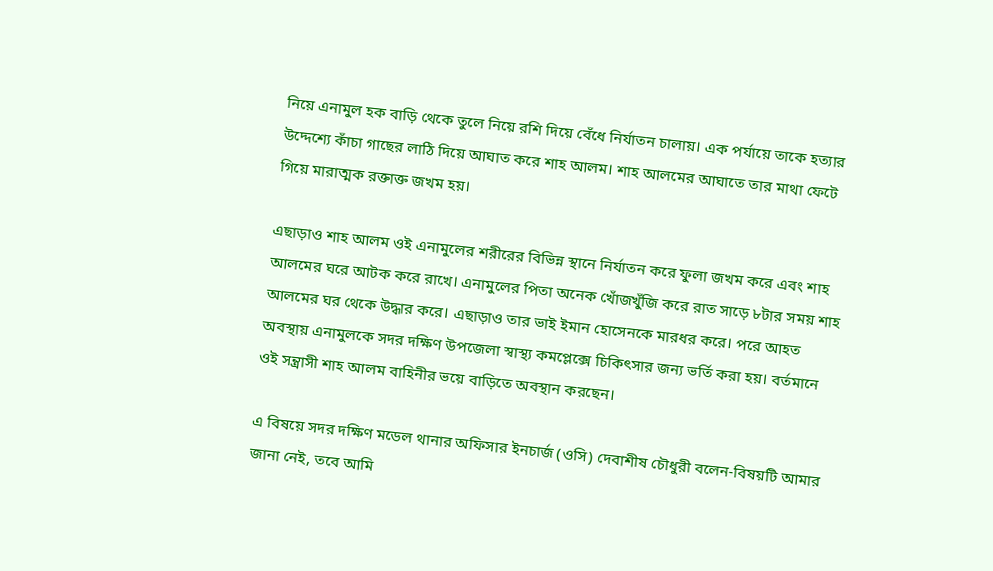নিয়ে এনামুল হক বাড়ি থেকে তুলে নিয়ে রশি দিয়ে বেঁধে নির্যাতন চালায়। এক পর্যায়ে তাকে হত্যার উদ্দেশ্যে কাঁচা গাছের লাঠি দিয়ে আঘাত করে শাহ আলম। শাহ আলমের আঘাতে তার মাথা ফেটে গিয়ে মারাত্মক রক্তাক্ত জখম হয়।

এছাড়াও শাহ আলম ওই এনামুলের শরীরের বিভিন্ন স্থানে নির্যাতন করে ফুলা জখম করে এবং শাহ আলমের ঘরে আটক করে রাখে। এনামুলের পিতা অনেক খোঁজখুঁজি করে রাত সাড়ে ৮টার সময় শাহ আলমের ঘর থেকে উদ্ধার করে। এছাড়াও তার ভাই ইমান হোসেনকে মারধর করে। পরে আহত অবস্থায় এনামুলকে সদর দক্ষিণ উপজেলা স্বাস্থ্য কমপ্লেক্সে চিকিৎসার জন্য ভর্তি করা হয়। বর্তমানে ওই সন্ত্রাসী শাহ আলম বাহিনীর ভয়ে বাড়িতে অবস্থান করছেন।

এ বিষয়ে সদর দক্ষিণ মডেল থানার অফিসার ইনচার্জ (ওসি) দেবাশীষ চৌধুরী বলেন-বিষয়টি আমার জানা নেই, তবে আমি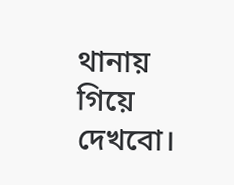থানায় গিয়ে দেখবো।